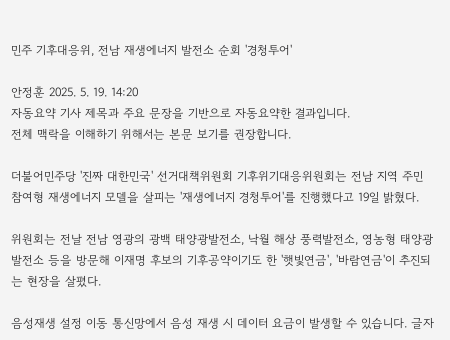민주 기후대응위, 전남 재생에너지 발전소 순회 '경청투어'

안정훈 2025. 5. 19. 14:20
자동요약 기사 제목과 주요 문장을 기반으로 자동요약한 결과입니다.
전체 맥락을 이해하기 위해서는 본문 보기를 권장합니다.

더불어민주당 '진짜 대한민국' 선거대책위원회 기후위기대응위원회는 전남 지역 주민 참여형 재생에너지 모델을 살피는 '재생에너지 경청투어'를 진행했다고 19일 밝혔다.

위원회는 전날 전남 영광의 광백 태양광발전소, 낙월 해상 풍력발전소, 영농형 태양광발전소 등을 방문해 이재명 후보의 기후공약이기도 한 '햇빛연금', '바람연금'이 추진되는 현장을 살폈다.

음성재생 설정 이동 통신망에서 음성 재생 시 데이터 요금이 발생할 수 있습니다. 글자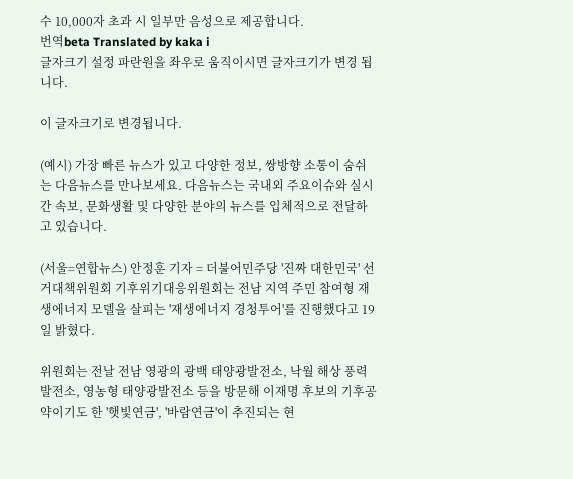수 10,000자 초과 시 일부만 음성으로 제공합니다.
번역beta Translated by kaka i
글자크기 설정 파란원을 좌우로 움직이시면 글자크기가 변경 됩니다.

이 글자크기로 변경됩니다.

(예시) 가장 빠른 뉴스가 있고 다양한 정보, 쌍방향 소통이 숨쉬는 다음뉴스를 만나보세요. 다음뉴스는 국내외 주요이슈와 실시간 속보, 문화생활 및 다양한 분야의 뉴스를 입체적으로 전달하고 있습니다.

(서울=연합뉴스) 안정훈 기자 = 더불어민주당 '진짜 대한민국' 선거대책위원회 기후위기대응위원회는 전남 지역 주민 참여형 재생에너지 모델을 살피는 '재생에너지 경청투어'를 진행했다고 19일 밝혔다.

위원회는 전날 전남 영광의 광백 태양광발전소, 낙월 해상 풍력발전소, 영농형 태양광발전소 등을 방문해 이재명 후보의 기후공약이기도 한 '햇빛연금', '바람연금'이 추진되는 현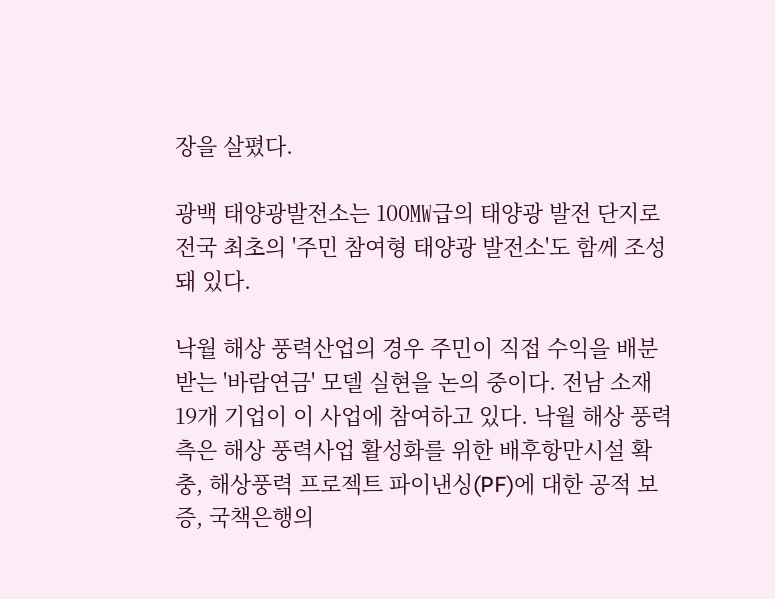장을 살폈다.

광백 태양광발전소는 100㎿급의 태양광 발전 단지로 전국 최초의 '주민 참여형 태양광 발전소'도 함께 조성돼 있다.

낙월 해상 풍력산업의 경우 주민이 직접 수익을 배분받는 '바람연금' 모델 실현을 논의 중이다. 전남 소재 19개 기업이 이 사업에 참여하고 있다. 낙월 해상 풍력 측은 해상 풍력사업 활성화를 위한 배후항만시설 확충, 해상풍력 프로젝트 파이낸싱(PF)에 대한 공적 보증, 국책은행의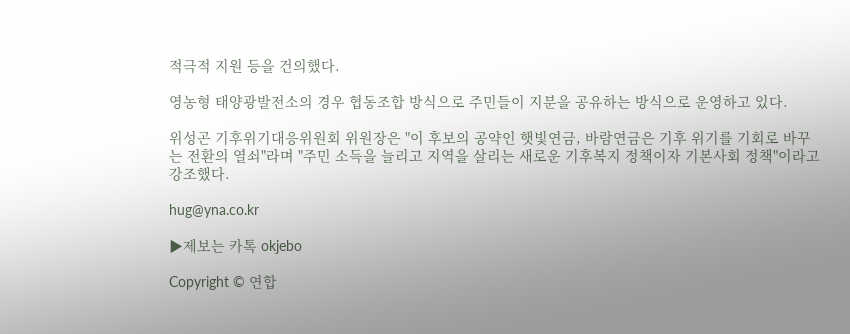적극적 지원 등을 건의했다.

영농형 태양광발전소의 경우 협동조합 방식으로 주민들이 지분을 공유하는 방식으로 운영하고 있다.

위성곤 기후위기대응위원회 위원장은 "이 후보의 공약인 햇빛연금, 바람연금은 기후 위기를 기회로 바꾸는 전환의 열쇠"라며 "주민 소득을 늘리고 지역을 살리는 새로운 기후복지 정책이자 기본사회 정책"이라고 강조했다.

hug@yna.co.kr

▶제보는 카톡 okjebo

Copyright © 연합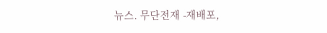뉴스. 무단전재 -재배포,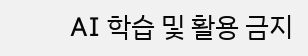AI 학습 및 활용 금지